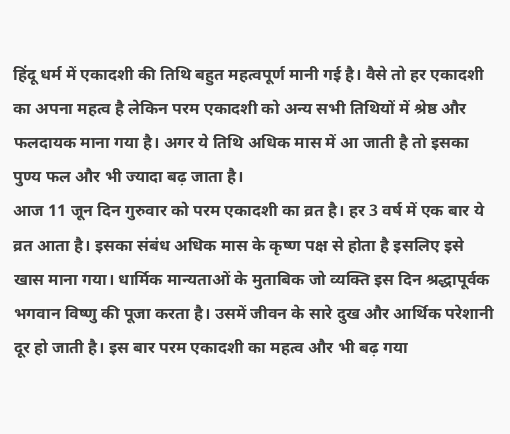हिंदू धर्म में एकादशी की तिथि बहुत महत्वपूर्ण मानी गई है। वैसे तो हर एकादशी का अपना महत्व है लेकिन परम एकादशी को अन्य सभी तिथियों में श्रेष्ठ और फलदायक माना गया है। अगर ये तिथि अधिक मास में आ जाती है तो इसका पुण्य फल और भी ज्यादा बढ़ जाता है।
आज 11 जून दिन गुरुवार को परम एकादशी का व्रत है। हर 3 वर्ष में एक बार ये व्रत आता है। इसका संबंध अधिक मास के कृष्ण पक्ष से होता है इसलिए इसे खास माना गया। धार्मिक मान्यताओं के मुताबिक जो व्यक्ति इस दिन श्रद्धापूर्वक भगवान विष्णु की पूजा करता है। उसमें जीवन के सारे दुख और आर्थिक परेशानी दूर हो जाती है। इस बार परम एकादशी का महत्व और भी बढ़ गया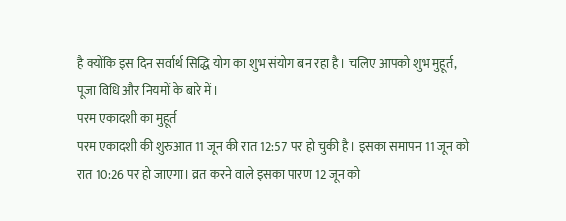है क्योंकि इस दिन सर्वार्थ सिद्धि योग का शुभ संयोग बन रहा है। चलिए आपको शुभ मुहूर्त, पूजा विधि और नियमों के बारे में।
परम एकादशी का मुहूर्त
परम एकादशी की शुरुआत 11 जून की रात 12:57 पर हो चुकी है। इसका समापन 11 जून को रात 10:26 पर हो जाएगा। व्रत करने वाले इसका पारण 12 जून को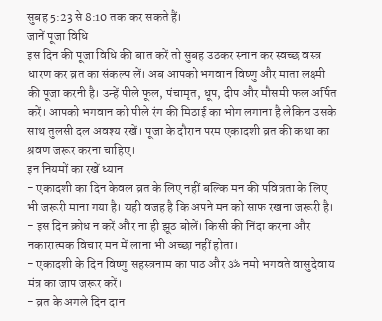सुबह 5:23 से 8:10 तक कर सकते हैं।
जानें पूजा विधि
इस दिन की पूजा विधि की बात करें तो सुबह उठकर स्नान कर स्वच्छ वस्त्र धारण कर व्रत का संकल्प लें। अब आपको भगवान विष्णु और माता लक्ष्मी की पूजा करनी है। उन्हें पीले फूल, पंचामृत, धूप, दीप और मौसमी फल अर्पित करें। आपको भगवान को पीले रंग की मिठाई का भोग लगाना है लेकिन उसके साथ तुलसी दल अवश्य रखें। पूजा के दौरान परम एकादशी व्रत की कथा का श्रवण जरूर करना चाहिए।
इन नियमों का रखें ध्यान
- एकादशी का दिन केवल व्रत के लिए नहीं बल्कि मन की पवित्रता के लिए भी जरूरी माना गया है। यही वजह है कि अपने मन को साफ रखना जरूरी है।
- इस दिन क्रोध न करें और ना ही झूठ बोलें। किसी की निंदा करना और नकारात्मक विचार मन में लाना भी अच्छा नहीं होता।
- एकादशी के दिन विष्णु सहस्त्रनाम का पाठ और ॐ नमो भगवते वासुदेवाय मंत्र का जाप जरूर करें।
- व्रत के अगले दिन दान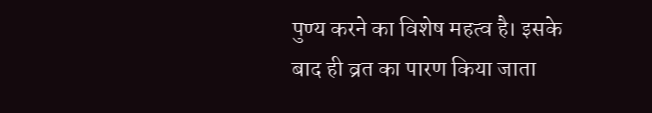पुण्य करने का विशेष महत्व है। इसके बाद ही व्रत का पारण किया जाता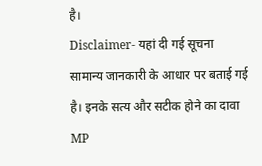है।
Disclaimer- यहां दी गई सूचना सामान्य जानकारी के आधार पर बताई गई है। इनके सत्य और सटीक होने का दावा MP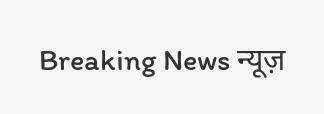Breaking News न्यूज़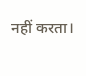नहीं करता।